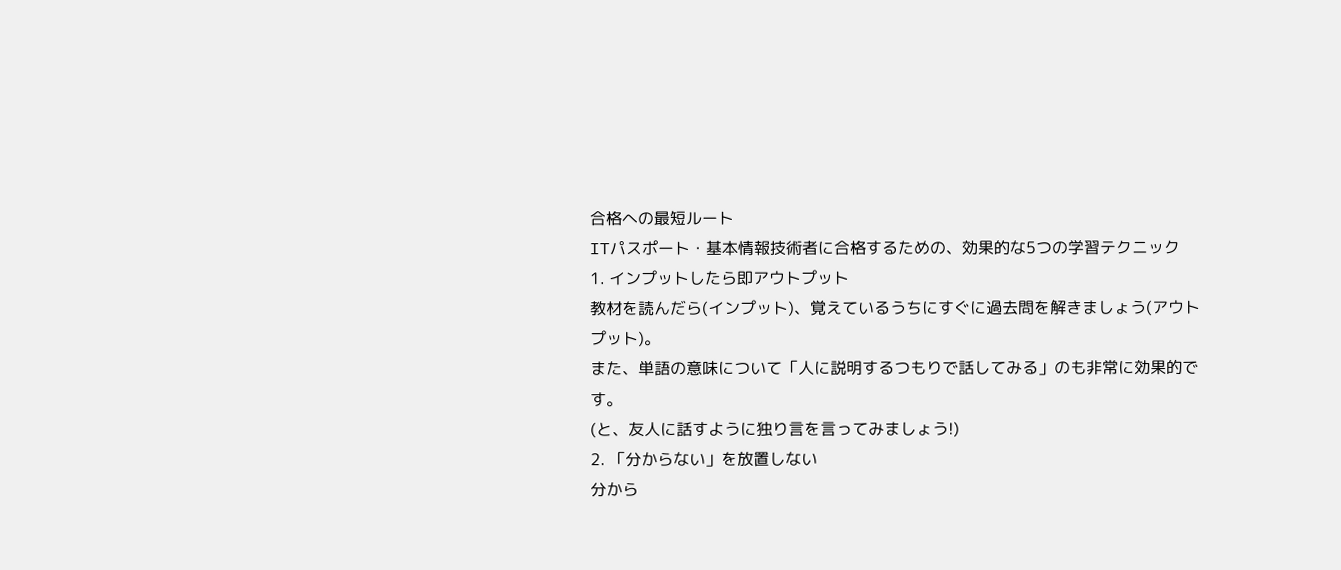合格への最短ルート
ITパスポート・基本情報技術者に合格するための、効果的な5つの学習テクニック
1. インプットしたら即アウトプット
教材を読んだら(インプット)、覚えているうちにすぐに過去問を解きましょう(アウトプット)。
また、単語の意味について「人に説明するつもりで話してみる」のも非常に効果的です。
(と、友人に話すように独り言を言ってみましょう!)
2. 「分からない」を放置しない
分から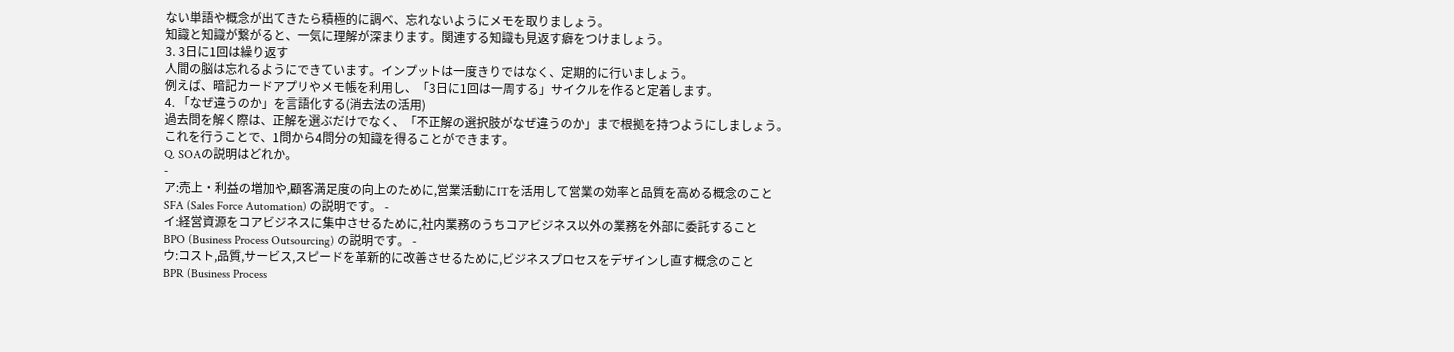ない単語や概念が出てきたら積極的に調べ、忘れないようにメモを取りましょう。
知識と知識が繋がると、一気に理解が深まります。関連する知識も見返す癖をつけましょう。
3. 3日に1回は繰り返す
人間の脳は忘れるようにできています。インプットは一度きりではなく、定期的に行いましょう。
例えば、暗記カードアプリやメモ帳を利用し、「3日に1回は一周する」サイクルを作ると定着します。
4. 「なぜ違うのか」を言語化する(消去法の活用)
過去問を解く際は、正解を選ぶだけでなく、「不正解の選択肢がなぜ違うのか」まで根拠を持つようにしましょう。
これを行うことで、1問から4問分の知識を得ることができます。
Q. SOAの説明はどれか。
-
ア:売上・利益の増加や,顧客満足度の向上のために,営業活動にITを活用して営業の効率と品質を高める概念のこと
SFA (Sales Force Automation) の説明です。 -
イ:経営資源をコアビジネスに集中させるために,社内業務のうちコアビジネス以外の業務を外部に委託すること
BPO (Business Process Outsourcing) の説明です。 -
ウ:コスト,品質,サービス,スピードを革新的に改善させるために,ビジネスプロセスをデザインし直す概念のこと
BPR (Business Process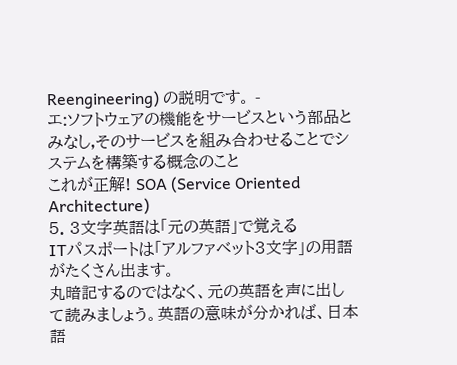Reengineering) の説明です。 -
エ:ソフトウェアの機能をサービスという部品とみなし,そのサービスを組み合わせることでシステムを構築する概念のこと
これが正解! SOA (Service Oriented Architecture)
5. 3文字英語は「元の英語」で覚える
ITパスポートは「アルファベット3文字」の用語がたくさん出ます。
丸暗記するのではなく、元の英語を声に出して読みましょう。英語の意味が分かれば、日本語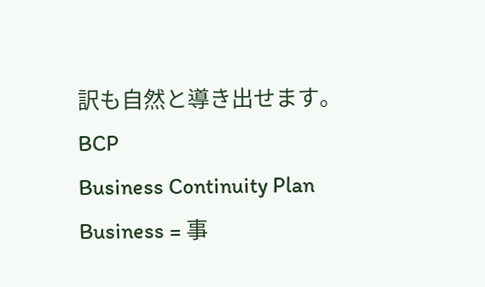訳も自然と導き出せます。
BCP
Business Continuity Plan
Business = 事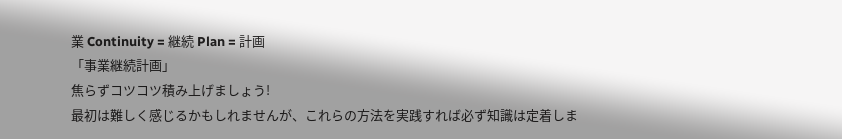業 Continuity = 継続 Plan = 計画
「事業継続計画」
焦らずコツコツ積み上げましょう!
最初は難しく感じるかもしれませんが、これらの方法を実践すれば必ず知識は定着しま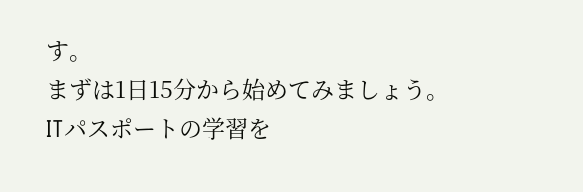す。
まずは1日15分から始めてみましょう。
ITパスポートの学習を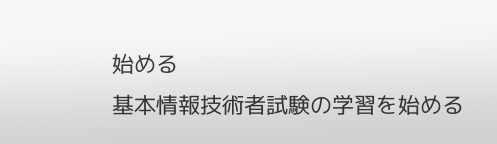始める
基本情報技術者試験の学習を始める